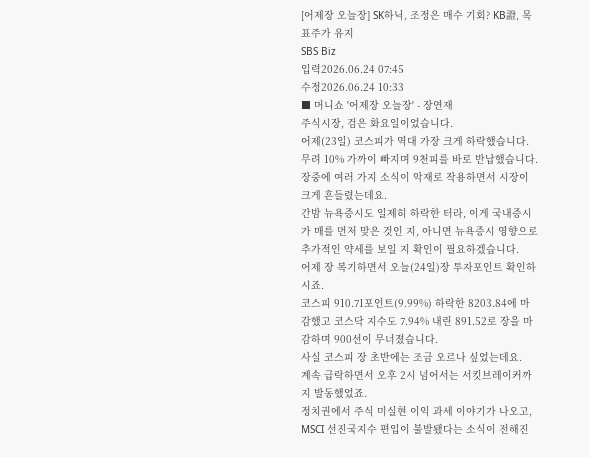[어제장 오늘장] SK하닉, 조정은 매수 기회? KB證, 목표주가 유지
SBS Biz
입력2026.06.24 07:45
수정2026.06.24 10:33
■ 머니쇼 '어제장 오늘장' - 장연재
주식시장, 검은 화요일이었습니다.
어제(23일) 코스피가 역대 가장 크게 하락했습니다.
무려 10% 가까이 빠지며 9천피를 바로 반납했습니다.
장중에 여러 가지 소식이 악재로 작용하면서 시장이 크게 흔들렸는데요.
간밤 뉴욕증시도 일제히 하락한 터라, 이게 국내증시가 매를 먼저 맞은 것인 지, 아니면 뉴욕증시 영향으로 추가적인 약세를 보일 지 확인이 필요하겠습니다.
어제 장 복기하면서 오늘(24일)장 투자포인트 확인하시죠.
코스피 910.71포인트(9.99%) 하락한 8203.84에 마감했고 코스닥 지수도 7.94% 내린 891.52로 장을 마감하며 900선이 무너졌습니다.
사실 코스피 장 초반에는 조금 오르나 싶었는데요.
계속 급락하면서 오후 2시 넘어서는 서킷브레이커까지 발동했었죠.
정치권에서 주식 미실현 이익 과세 이야기가 나오고, MSCI 선진국지수 편입이 불발됐다는 소식이 전해진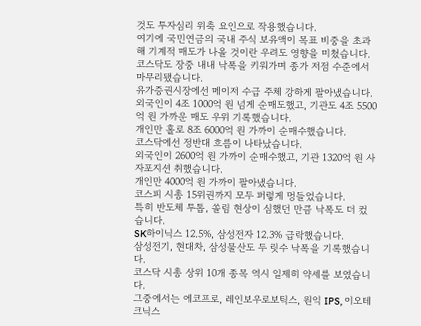것도 투자심리 위축 요인으로 작용했습니다.
여기에 국민연금의 국내 주식 보유액이 목표 비중을 초과해 기계적 매도가 나올 것이란 우려도 영향을 미쳤습니다.
코스닥도 장중 내내 낙폭을 키워가며 종가 저점 수준에서 마무리됐습니다.
유가증권시장에선 메이저 수급 주체 강하게 팔아냈습니다.
외국인이 4조 1000억 원 넘게 순매도했고, 기관도 4조 5500억 원 가까운 매도 우위 기록했습니다.
개인만 홀로 8조 6000억 원 가까이 순매수했습니다.
코스닥에선 정반대 흐름이 나타났습니다.
외국인이 2600억 원 가까이 순매수했고, 기관 1320억 원 사자포지션 취했습니다.
개인만 4000억 원 가까이 팔아냈습니다.
코스피 시총 15위권까지 모두 퍼렇게 멍들었습니다.
특히 반도체 투톱, 쏠림 현상이 심했던 만큼 낙폭도 더 컸습니다.
SK하이닉스 12.5%, 삼성전자 12.3% 급락했습니다.
삼성전기, 현대차, 삼성물산도 두 릿수 낙폭을 기록했습니다.
코스닥 시총 상위 10개 종목 역시 일제히 약세를 보였습니다.
그중에서는 에코프로, 레인보우로보틱스, 원익 IPS, 이오테크닉스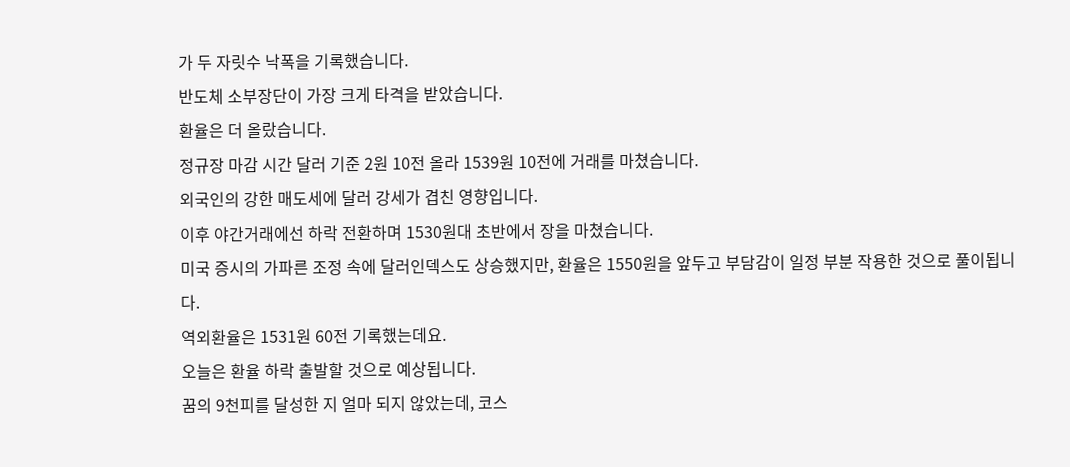가 두 자릿수 낙폭을 기록했습니다.
반도체 소부장단이 가장 크게 타격을 받았습니다.
환율은 더 올랐습니다.
정규장 마감 시간 달러 기준 2원 10전 올라 1539원 10전에 거래를 마쳤습니다.
외국인의 강한 매도세에 달러 강세가 겹친 영향입니다.
이후 야간거래에선 하락 전환하며 1530원대 초반에서 장을 마쳤습니다.
미국 증시의 가파른 조정 속에 달러인덱스도 상승했지만, 환율은 1550원을 앞두고 부담감이 일정 부분 작용한 것으로 풀이됩니다.
역외환율은 1531원 60전 기록했는데요.
오늘은 환율 하락 출발할 것으로 예상됩니다.
꿈의 9천피를 달성한 지 얼마 되지 않았는데, 코스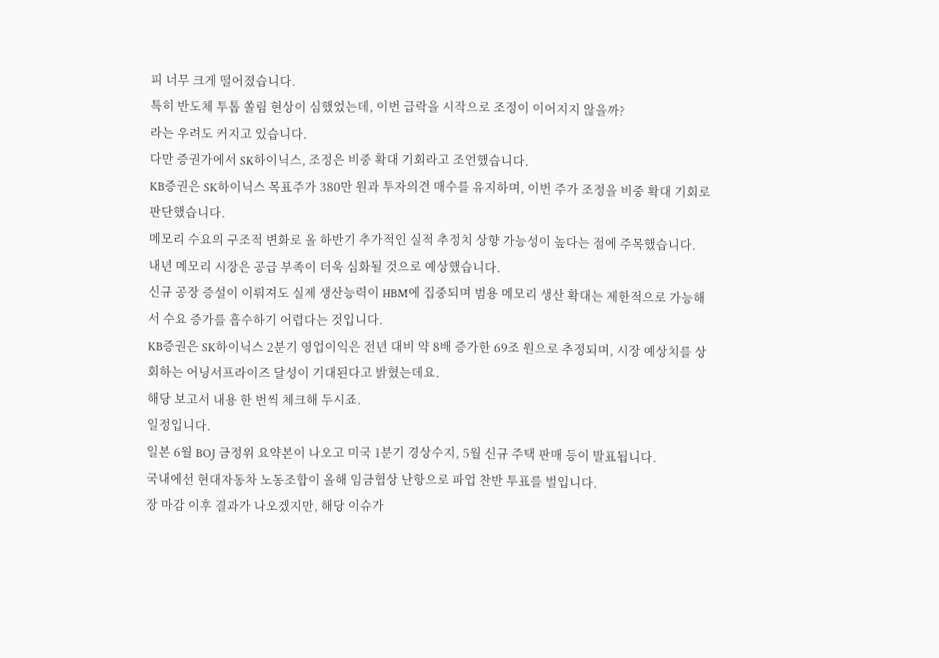피 너무 크게 떨어졌습니다.
특히 반도체 투톱 쏠림 현상이 심했었는데, 이번 급락을 시작으로 조정이 이어지지 않을까?
라는 우려도 커지고 있습니다.
다만 증권가에서 SK하이닉스, 조정은 비중 확대 기회라고 조언했습니다.
KB증권은 SK하이닉스 목표주가 380만 원과 투자의견 매수를 유지하며, 이번 주가 조정을 비중 확대 기회로 판단했습니다.
메모리 수요의 구조적 변화로 올 하반기 추가적인 실적 추정치 상향 가능성이 높다는 점에 주목했습니다.
내년 메모리 시장은 공급 부족이 더욱 심화될 것으로 예상했습니다.
신규 공장 증설이 이뤄져도 실제 생산능력이 HBM에 집중되며 범용 메모리 생산 확대는 제한적으로 가능해서 수요 증가를 흡수하기 어렵다는 것입니다.
KB증권은 SK하이닉스 2분기 영업이익은 전년 대비 약 8배 증가한 69조 원으로 추정되며, 시장 예상치를 상회하는 어닝서프라이즈 달성이 기대된다고 밝혔는데요.
해당 보고서 내용 한 번씩 체크해 두시죠.
일정입니다.
일본 6월 BOJ 금정위 요약본이 나오고 미국 1분기 경상수지, 5월 신규 주택 판매 등이 발표됩니다.
국내에선 현대자동차 노동조합이 올해 임금협상 난항으로 파업 찬반 투표를 벌입니다.
장 마감 이후 결과가 나오겠지만, 해당 이슈가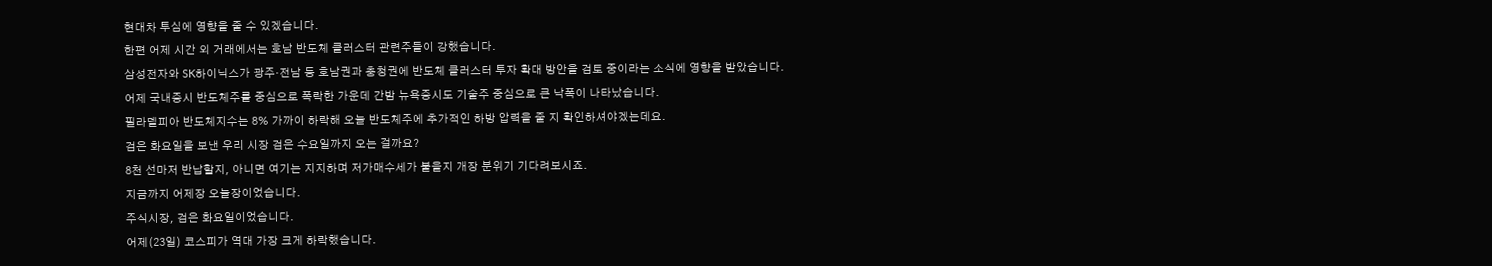현대차 투심에 영향을 줄 수 있겠습니다.
한편 어제 시간 외 거래에서는 호남 반도체 클러스터 관련주들이 강했습니다.
삼성전자와 SK하이닉스가 광주·전남 등 호남권과 충청권에 반도체 클러스터 투자 확대 방안을 검토 중이라는 소식에 영향을 받았습니다.
어제 국내증시 반도체주를 중심으로 폭락한 가운데 간밤 뉴욕증시도 기술주 중심으로 큰 낙폭이 나타났습니다.
필라델피아 반도체지수는 8% 가까이 하락해 오늘 반도체주에 추가적인 하방 압력을 줄 지 확인하셔야겠는데요.
검은 화요일을 보낸 우리 시장 검은 수요일까지 오는 걸까요?
8천 선마저 반납할지, 아니면 여기는 지지하며 저가매수세가 붙을지 개장 분위기 기다려보시죠.
지금까지 어제장 오늘장이었습니다.
주식시장, 검은 화요일이었습니다.
어제(23일) 코스피가 역대 가장 크게 하락했습니다.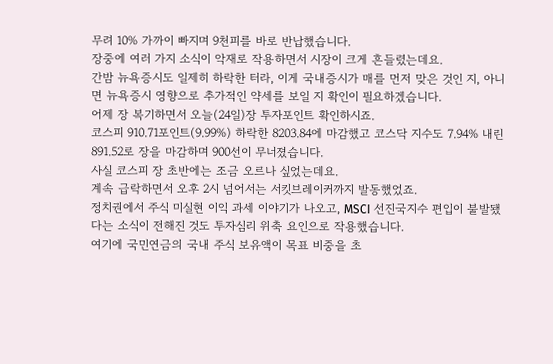무려 10% 가까이 빠지며 9천피를 바로 반납했습니다.
장중에 여러 가지 소식이 악재로 작용하면서 시장이 크게 흔들렸는데요.
간밤 뉴욕증시도 일제히 하락한 터라, 이게 국내증시가 매를 먼저 맞은 것인 지, 아니면 뉴욕증시 영향으로 추가적인 약세를 보일 지 확인이 필요하겠습니다.
어제 장 복기하면서 오늘(24일)장 투자포인트 확인하시죠.
코스피 910.71포인트(9.99%) 하락한 8203.84에 마감했고 코스닥 지수도 7.94% 내린 891.52로 장을 마감하며 900선이 무너졌습니다.
사실 코스피 장 초반에는 조금 오르나 싶었는데요.
계속 급락하면서 오후 2시 넘어서는 서킷브레이커까지 발동했었죠.
정치권에서 주식 미실현 이익 과세 이야기가 나오고, MSCI 선진국지수 편입이 불발됐다는 소식이 전해진 것도 투자심리 위축 요인으로 작용했습니다.
여기에 국민연금의 국내 주식 보유액이 목표 비중을 초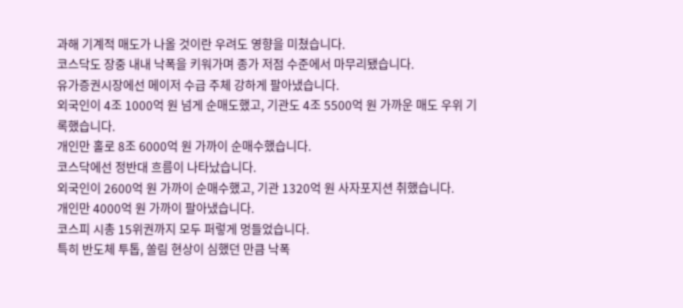과해 기계적 매도가 나올 것이란 우려도 영향을 미쳤습니다.
코스닥도 장중 내내 낙폭을 키워가며 종가 저점 수준에서 마무리됐습니다.
유가증권시장에선 메이저 수급 주체 강하게 팔아냈습니다.
외국인이 4조 1000억 원 넘게 순매도했고, 기관도 4조 5500억 원 가까운 매도 우위 기록했습니다.
개인만 홀로 8조 6000억 원 가까이 순매수했습니다.
코스닥에선 정반대 흐름이 나타났습니다.
외국인이 2600억 원 가까이 순매수했고, 기관 1320억 원 사자포지션 취했습니다.
개인만 4000억 원 가까이 팔아냈습니다.
코스피 시총 15위권까지 모두 퍼렇게 멍들었습니다.
특히 반도체 투톱, 쏠림 현상이 심했던 만큼 낙폭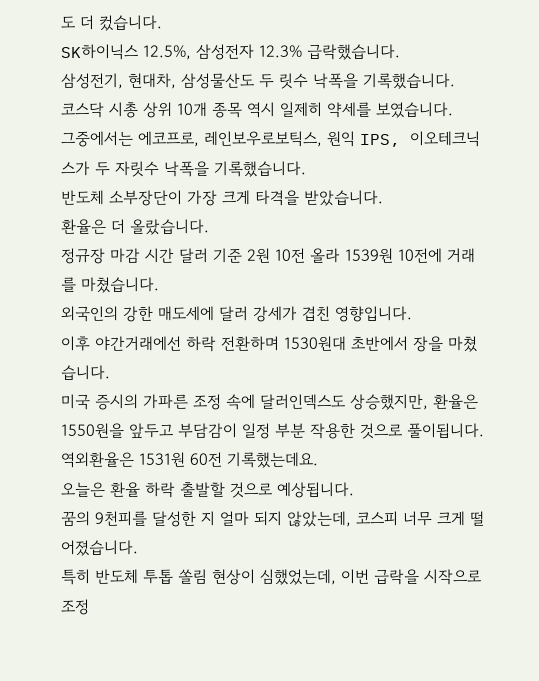도 더 컸습니다.
SK하이닉스 12.5%, 삼성전자 12.3% 급락했습니다.
삼성전기, 현대차, 삼성물산도 두 릿수 낙폭을 기록했습니다.
코스닥 시총 상위 10개 종목 역시 일제히 약세를 보였습니다.
그중에서는 에코프로, 레인보우로보틱스, 원익 IPS, 이오테크닉스가 두 자릿수 낙폭을 기록했습니다.
반도체 소부장단이 가장 크게 타격을 받았습니다.
환율은 더 올랐습니다.
정규장 마감 시간 달러 기준 2원 10전 올라 1539원 10전에 거래를 마쳤습니다.
외국인의 강한 매도세에 달러 강세가 겹친 영향입니다.
이후 야간거래에선 하락 전환하며 1530원대 초반에서 장을 마쳤습니다.
미국 증시의 가파른 조정 속에 달러인덱스도 상승했지만, 환율은 1550원을 앞두고 부담감이 일정 부분 작용한 것으로 풀이됩니다.
역외환율은 1531원 60전 기록했는데요.
오늘은 환율 하락 출발할 것으로 예상됩니다.
꿈의 9천피를 달성한 지 얼마 되지 않았는데, 코스피 너무 크게 떨어졌습니다.
특히 반도체 투톱 쏠림 현상이 심했었는데, 이번 급락을 시작으로 조정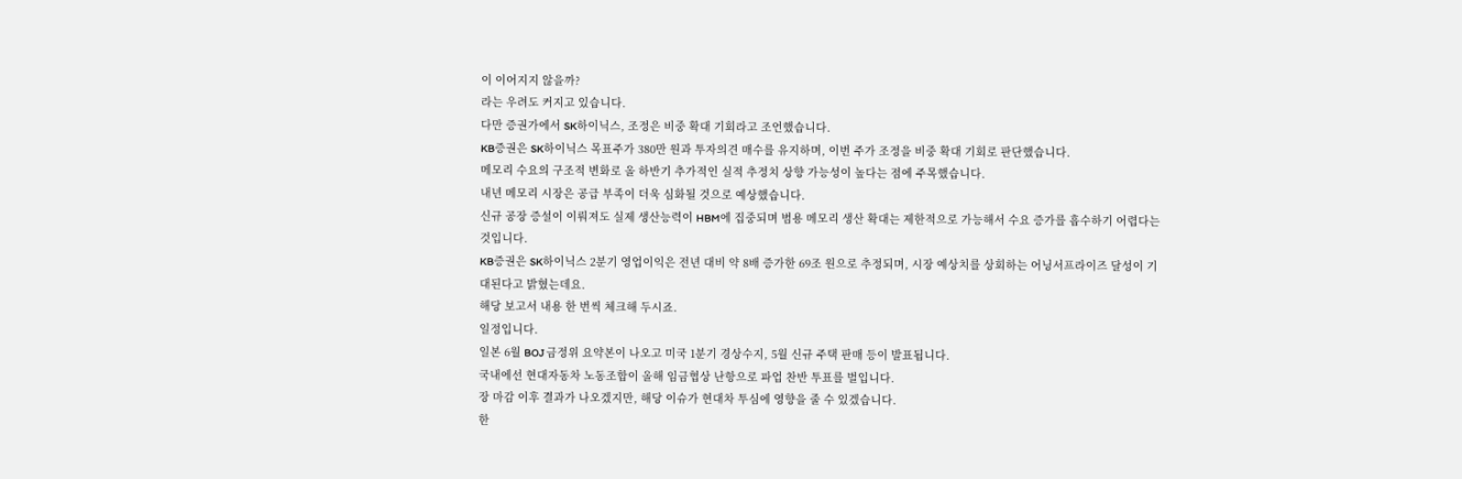이 이어지지 않을까?
라는 우려도 커지고 있습니다.
다만 증권가에서 SK하이닉스, 조정은 비중 확대 기회라고 조언했습니다.
KB증권은 SK하이닉스 목표주가 380만 원과 투자의견 매수를 유지하며, 이번 주가 조정을 비중 확대 기회로 판단했습니다.
메모리 수요의 구조적 변화로 올 하반기 추가적인 실적 추정치 상향 가능성이 높다는 점에 주목했습니다.
내년 메모리 시장은 공급 부족이 더욱 심화될 것으로 예상했습니다.
신규 공장 증설이 이뤄져도 실제 생산능력이 HBM에 집중되며 범용 메모리 생산 확대는 제한적으로 가능해서 수요 증가를 흡수하기 어렵다는 것입니다.
KB증권은 SK하이닉스 2분기 영업이익은 전년 대비 약 8배 증가한 69조 원으로 추정되며, 시장 예상치를 상회하는 어닝서프라이즈 달성이 기대된다고 밝혔는데요.
해당 보고서 내용 한 번씩 체크해 두시죠.
일정입니다.
일본 6월 BOJ 금정위 요약본이 나오고 미국 1분기 경상수지, 5월 신규 주택 판매 등이 발표됩니다.
국내에선 현대자동차 노동조합이 올해 임금협상 난항으로 파업 찬반 투표를 벌입니다.
장 마감 이후 결과가 나오겠지만, 해당 이슈가 현대차 투심에 영향을 줄 수 있겠습니다.
한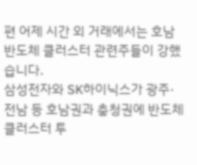편 어제 시간 외 거래에서는 호남 반도체 클러스터 관련주들이 강했습니다.
삼성전자와 SK하이닉스가 광주·전남 등 호남권과 충청권에 반도체 클러스터 투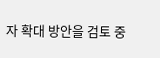자 확대 방안을 검토 중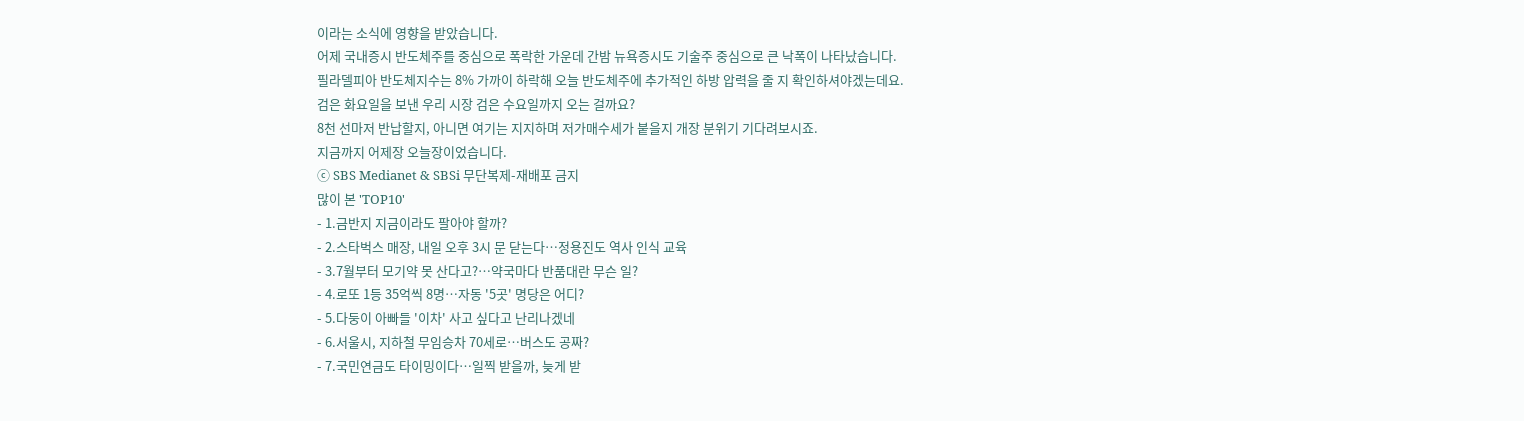이라는 소식에 영향을 받았습니다.
어제 국내증시 반도체주를 중심으로 폭락한 가운데 간밤 뉴욕증시도 기술주 중심으로 큰 낙폭이 나타났습니다.
필라델피아 반도체지수는 8% 가까이 하락해 오늘 반도체주에 추가적인 하방 압력을 줄 지 확인하셔야겠는데요.
검은 화요일을 보낸 우리 시장 검은 수요일까지 오는 걸까요?
8천 선마저 반납할지, 아니면 여기는 지지하며 저가매수세가 붙을지 개장 분위기 기다려보시죠.
지금까지 어제장 오늘장이었습니다.
ⓒ SBS Medianet & SBSi 무단복제-재배포 금지
많이 본 'TOP10'
- 1.금반지 지금이라도 팔아야 할까?
- 2.스타벅스 매장, 내일 오후 3시 문 닫는다…정용진도 역사 인식 교육
- 3.7월부터 모기약 못 산다고?…약국마다 반품대란 무슨 일?
- 4.로또 1등 35억씩 8명…자동 '5곳' 명당은 어디?
- 5.다둥이 아빠들 '이차' 사고 싶다고 난리나겠네
- 6.서울시, 지하철 무임승차 70세로…버스도 공짜?
- 7.국민연금도 타이밍이다…일찍 받을까, 늦게 받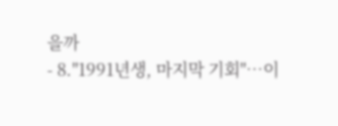을까
- 8."1991년생, 마지막 기회"…이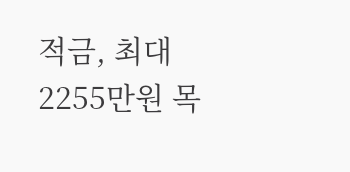적금, 최대 2255만원 목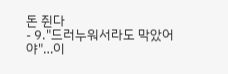돈 쥔다
- 9."드러누워서라도 막았어야"…이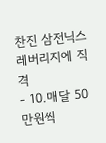찬진 삼전닉스 레버리지에 직격
- 10.매달 50만원씩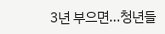3년 부으면…청년들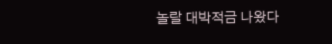놀랄 대박적금 나왔다